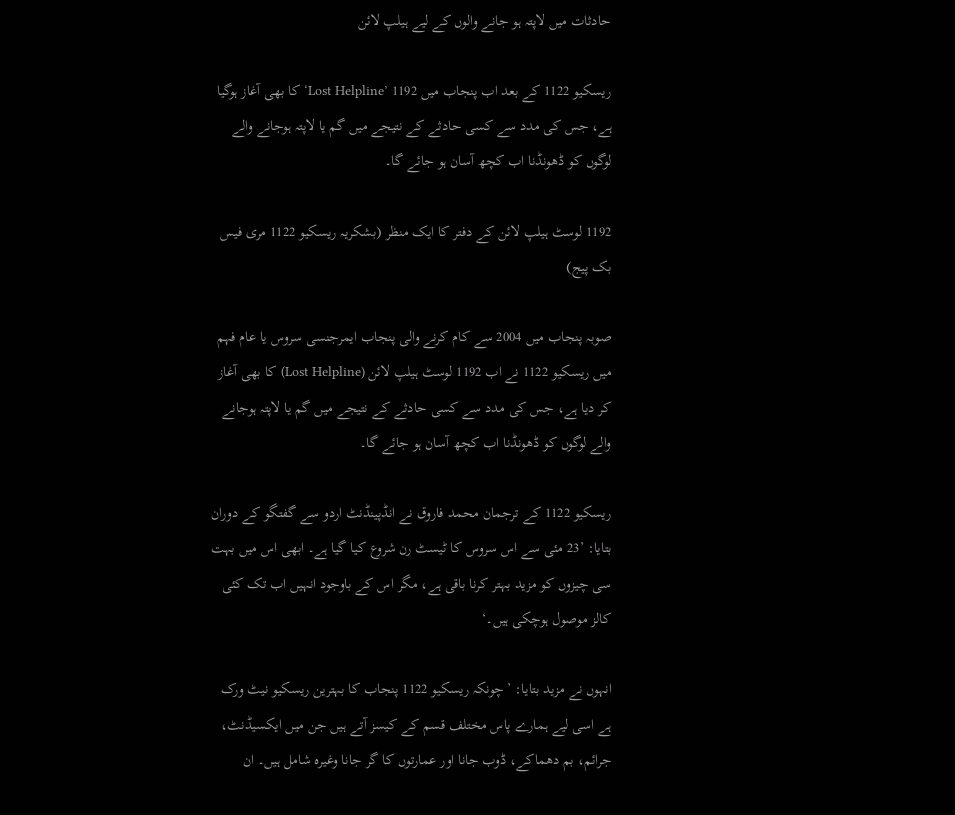حادثات میں لاپتہ ہو جانے والوں کے لیے ہیلپ لائن

ریسکیو 1122 کے بعد اب پنجاب میں 1192 ’Lost Helpline‘ کا بھی آغاز ہوگیا ہے، جس کی مدد سے کسی حادثے کے نتیجے میں گم یا لاپتہ ہوجانے والے لوگوں کو ڈھونڈنا اب کچھ آسان ہو جائے گا۔

1192 لوسٹ ہیلپ لائن کے دفتر کا ایک منظر (بشکریہ ریسکیو 1122 مری فیس بک پیج)

صوبہ پنجاب میں 2004 سے کام کرنے والی پنجاب ایمرجنسی سروس یا عام فہم میں ریسکیو 1122 نے اب 1192 لوسٹ ہیلپ لائن (Lost Helpline) کا بھی آغاز کر دیا ہے، جس کی مدد سے کسی حادثے کے نتیجے میں گم یا لاپتہ ہوجانے والے لوگوں کو ڈھونڈنا اب کچھ آسان ہو جائے گا۔

ریسکیو 1122 کے ترجمان محمد فاروق نے انڈپینڈنٹ اردو سے گفتگو کے دوران بتایا: ’23 مئی سے اس سروس کا ٹیسٹ رن شروع کیا گیا ہے۔ ابھی اس میں بہت سی چیزوں کو مزید بہتر کرنا باقی ہے، مگر اس کے باوجود انہیں اب تک کئی کالز موصول ہوچکی ہیں۔‘

انہوں نے مزید بتایا: ’چونکہ ریسکیو 1122 پنجاب کا بہترین ریسکیو نیٹ ورک ہے اسی لیے ہمارے پاس مختلف قسم کے کیسز آتے ہیں جن میں ایکسیڈنٹ، جرائم، بم دھماکے، ڈوب جانا اور عمارتوں کا گر جانا وغیرہ شامل ہیں۔ ان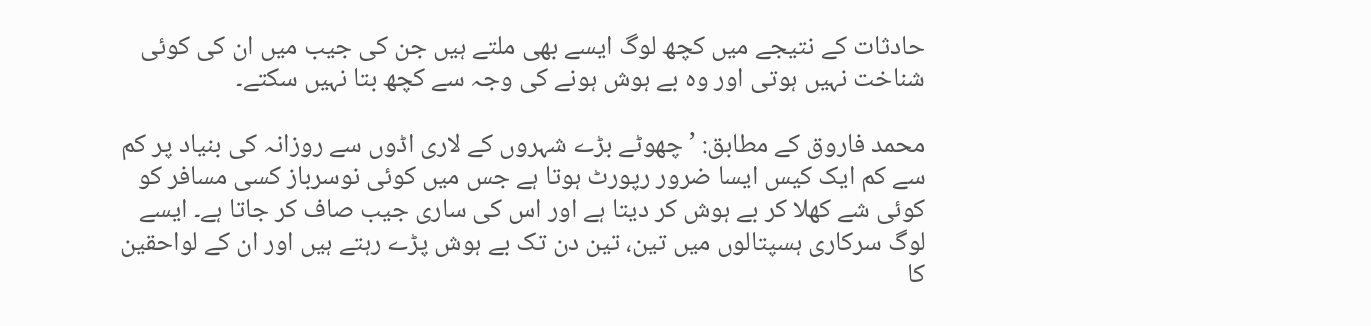حادثات کے نتیجے میں کچھ لوگ ایسے بھی ملتے ہیں جن کی جیب میں ان کی کوئی شناخت نہیں ہوتی اور وہ بے ہوش ہونے کی وجہ سے کچھ بتا نہیں سکتے۔

محمد فاروق کے مطابق: ’چھوٹے بڑے شہروں کے لاری اڈوں سے روزانہ کی بنیاد پر کم سے کم ایک کیس ایسا ضرور رپورٹ ہوتا ہے جس میں کوئی نوسرباز کسی مسافر کو کوئی شے کھلا کر بے ہوش کر دیتا ہے اور اس کی ساری جیب صاف کر جاتا ہے۔ ایسے لوگ سرکاری ہسپتالوں میں تین، تین دن تک بے ہوش پڑے رہتے ہیں اور ان کے لواحقین کا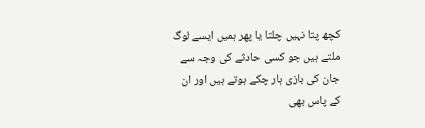کچھ پتا نہیں چلتا یا پھر ہمیں ایسے لوگ ملتے ہیں جو کسی حادثے کی وجہ سے جان کی بازی ہار چکے ہوتے ہیں اور ان کے پاس بھی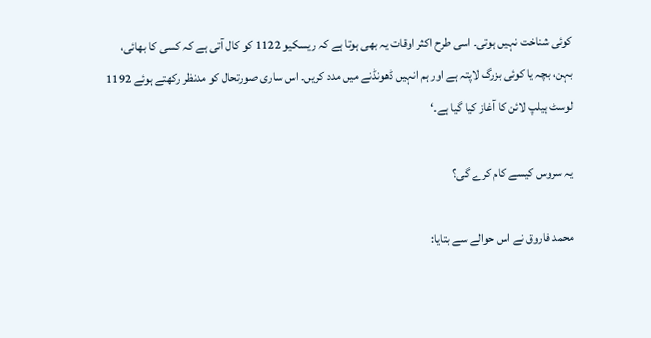کوئی شناخت نہیں ہوتی۔ اسی طرح اکثر اوقات یہ بھی ہوتا ہے کہ ریسکیو 1122 کو کال آتی ہے کہ کسی کا بھائی، بہن، بچہ یا کوئی بزرگ لاپتہ ہے اور ہم انہیں ڈھونڈنے میں مدد کریں۔ اس ساری صورتحال کو مدنظر رکھتے ہوئے 1192 لوسٹ ہیلپ لائن کا آغاز کیا گیا ہے۔‘

یہ سروس کیسے کام کرے گی؟

محمد فاروق نے اس حوالے سے بتایا: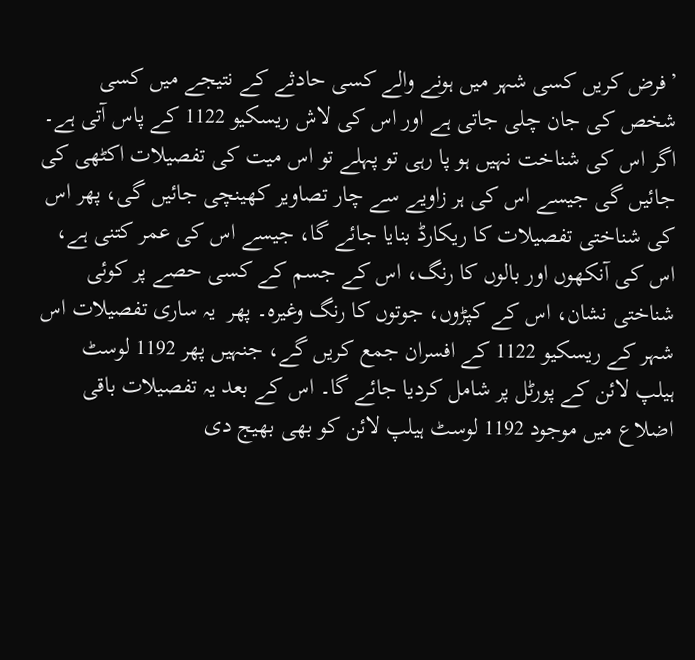’فرض کریں کسی شہر میں ہونے والے کسی حادثے کے نتیجے میں کسی شخص کی جان چلی جاتی ہے اور اس کی لاش ریسکیو 1122 کے پاس آتی ہے۔ اگر اس کی شناخت نہیں ہو پا رہی تو پہلے تو اس میت کی تفصیلات اکٹھی کی جائیں گی جیسے اس کی ہر زاویے سے چار تصاویر کھینچی جائیں گی، پھر اس کی شناختی تفصیلات کا ریکارڈ بنایا جائے گا، جیسے اس کی عمر کتنی ہے، اس کی آنکھوں اور بالوں کا رنگ، اس کے جسم کے کسی حصے پر کوئی شناختی نشان، اس کے کپڑوں، جوتوں کا رنگ وغیرہ۔ پھر  یہ ساری تفصیلات اس شہر کے ریسکیو 1122 کے افسران جمع کریں گے، جنہیں پھر 1192 لوسٹ ہیلپ لائن کے پورٹل پر شامل کردیا جائے گا۔ اس کے بعد یہ تفصیلات باقی اضلاع میں موجود 1192 لوسٹ ہیلپ لائن کو بھی بھیج دی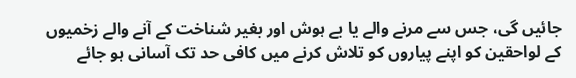جائیں گی، جس سے مرنے والے یا بے ہوش اور بغیر شناخت کے آنے والے زخمیوں کے لواحقین کو اپنے پیاروں کو تلاش کرنے میں کافی حد تک آسانی ہو جائے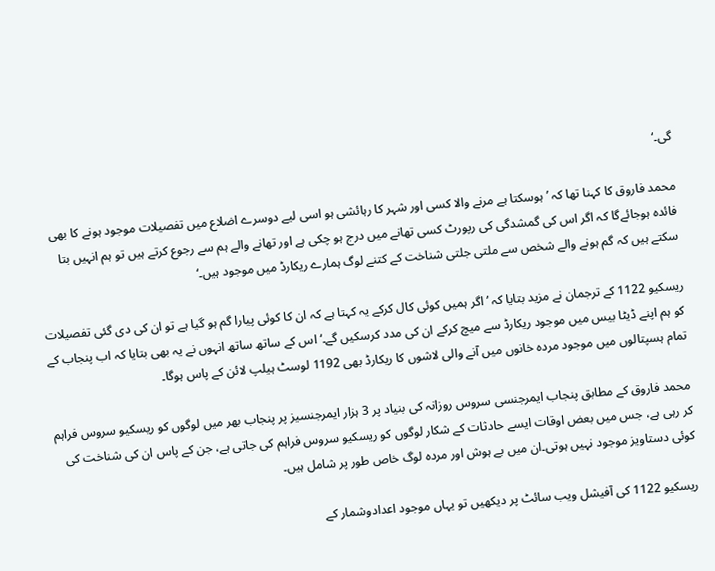گی۔‘

محمد فاروق کا کہنا تھا کہ ’ہوسکتا ہے مرنے والا کسی اور شہر کا رہائشی ہو اسی لیے دوسرے اضلاع میں تفصیلات موجود ہونے کا بھی فائدہ ہوجائےگا کہ اگر اس کی گمشدگی کی رپورٹ کسی تھانے میں درج ہو چکی ہے اور تھانے والے ہم سے رجوع کرتے ہیں تو ہم انہیں بتا سکتے ہیں کہ گم ہونے والے شخص سے ملتی جلتی شناخت کے کتنے لوگ ہمارے ریکارڈ میں موجود ہیں۔‘

ریسکیو 1122 کے ترجمان نے مزید بتایا کہ ’اگر ہمیں کوئی کال کرکے یہ کہتا ہے کہ ان کا کوئی پیارا گم ہو گیا ہے تو ان کی دی گئی تفصیلات کو ہم اپنے ڈیٹا بیس میں موجود ریکارڈ سے میچ کرکے ان کی مدد کرسکیں گے۔‘ اس کے ساتھ ساتھ انہوں نے یہ بھی بتایا کہ اب پنجاب کے تمام ہسپتالوں میں موجود مردہ خانوں میں آنے والی لاشوں کا ریکارڈ بھی 1192 لوسٹ ہیلپ لائن کے پاس ہوگا۔

محمد فاروق کے مطابق پنجاب ایمرجنسی سروس روزانہ کی بنیاد پر 3 ہزار ایمرجنسیز پر پنجاب بھر میں لوگوں کو ریسکیو سروس فراہم کر رہی ہے، جس میں بعض اوقات ایسے حادثات کے شکار لوگوں کو ریسکیو سروس فراہم کی جاتی ہے، جن کے پاس ان کی شناخت کی کوئی دستاویز موجود نہیں ہوتی۔ان میں بے ہوش اور مردہ لوگ خاص طور پر شامل ہیں۔

ریسکیو 1122 کی آفیشل ویب سائٹ پر دیکھیں تو یہاں موجود اعدادوشمار کے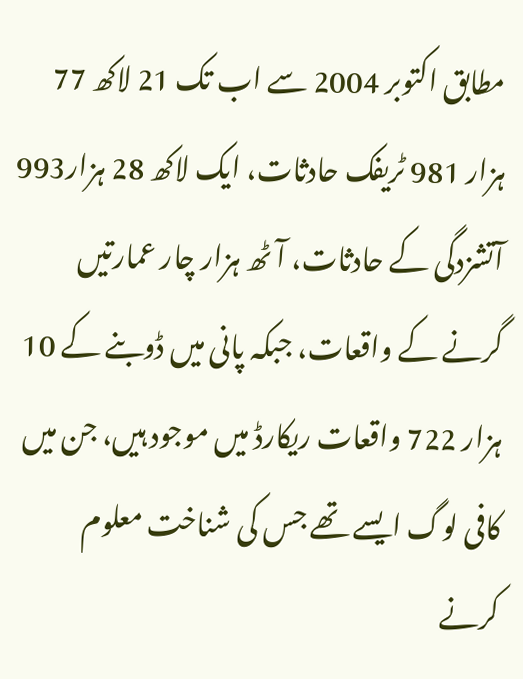مطابق اکتوبر 2004 سے اب تک 21 لاکھ 77 ہزار 981 ٹریفک حادثات، ایک لاکھ 28 ہزار993 آتشزدگی کے حادثات، آٹھ ہزار چار عمارتیں گرنے کے واقعات، جبکہ پانی میں ڈوبنے کے 10 ہزار 722 واقعات ریکارڈ میں موجود ہیں، جن میں کافی لوگ ایسے تھے جس کی شناخت معلوم کرنے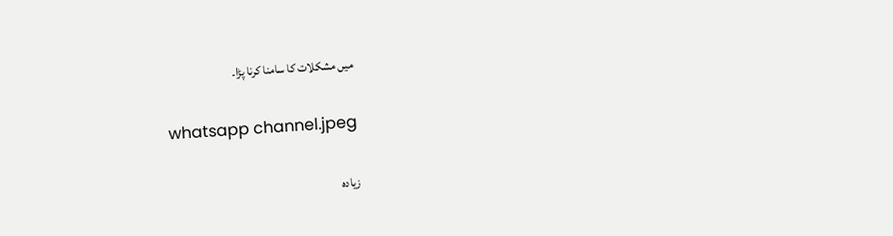میں مشکلات کا سامنا کرنا پڑا۔

whatsapp channel.jpeg

زیادہ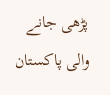پڑھی جانے والی پاکستان